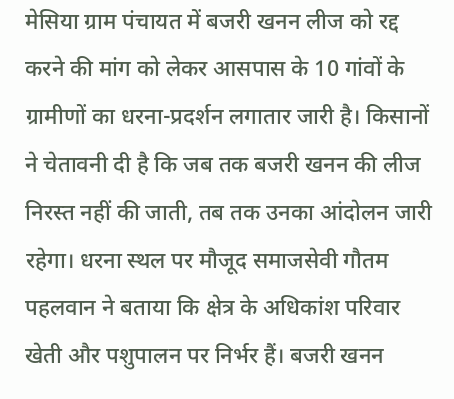मेसिया ग्राम पंचायत में बजरी खनन लीज को रद्द करने की मांग को लेकर आसपास के 10 गांवों के ग्रामीणों का धरना-प्रदर्शन लगातार जारी है। किसानों ने चेतावनी दी है कि जब तक बजरी खनन की लीज निरस्त नहीं की जाती, तब तक उनका आंदोलन जारी रहेगा। धरना स्थल पर मौजूद समाजसेवी गौतम पहलवान ने बताया कि क्षेत्र के अधिकांश परिवार खेती और पशुपालन पर निर्भर हैं। बजरी खनन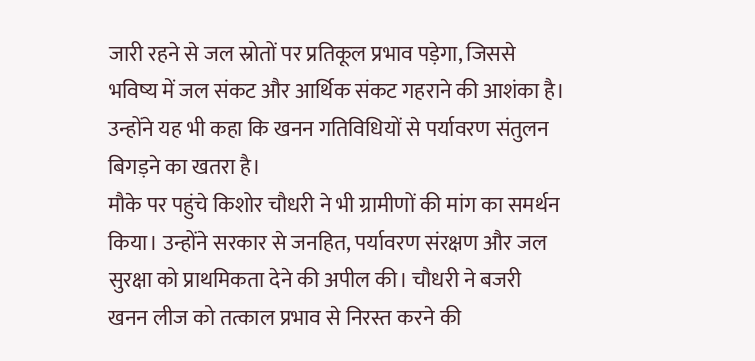जारी रहने से जल स्रोतों पर प्रतिकूल प्रभाव पड़ेगा, जिससे भविष्य में जल संकट और आर्थिक संकट गहराने की आशंका है। उन्होंने यह भी कहा कि खनन गतिविधियों से पर्यावरण संतुलन बिगड़ने का खतरा है।
मौके पर पहुंचे किशोर चौधरी ने भी ग्रामीणों की मांग का समर्थन किया। उन्होंने सरकार से जनहित, पर्यावरण संरक्षण और जल सुरक्षा को प्राथमिकता देने की अपील की। चौधरी ने बजरी खनन लीज को तत्काल प्रभाव से निरस्त करने की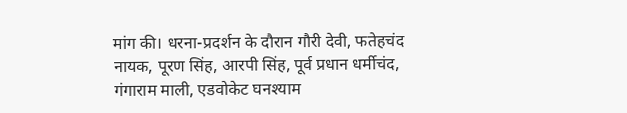मांग की। धरना-प्रदर्शन के दौरान गौरी देवी, फतेहचंद नायक, पूरण सिंह, आरपी सिंह, पूर्व प्रधान धर्मीचंद, गंगाराम माली, एडवोकेट घनश्याम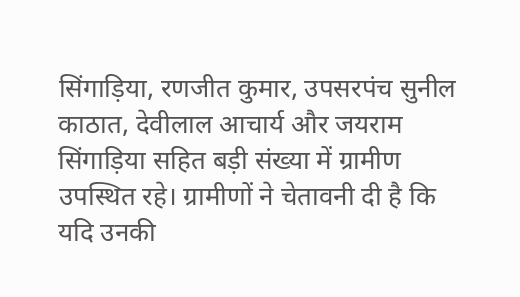सिंगाड़िया, रणजीत कुमार, उपसरपंच सुनील काठात, देवीलाल आचार्य और जयराम सिंगाड़िया सहित बड़ी संख्या में ग्रामीण उपस्थित रहे। ग्रामीणों ने चेतावनी दी है कि यदि उनकी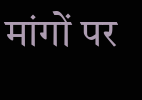मांगों पर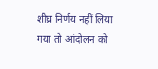शीघ्र निर्णय नहीं लिया गया तो आंदोलन को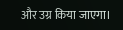और उग्र किया जाएगा।